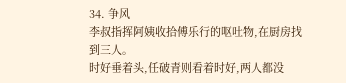34. 争风
李叔指挥阿姨收拾傅乐行的呕吐物,在厨房找到三人。
时好垂着头,任破青则看着时好,两人都没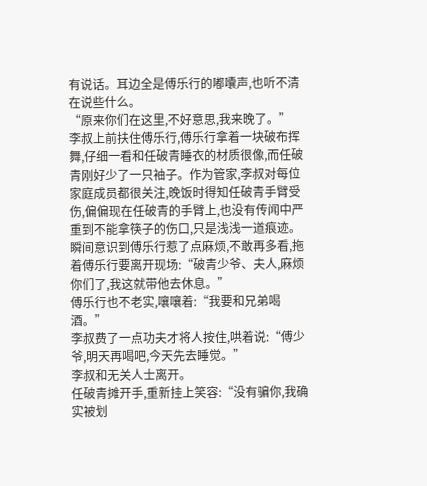有说话。耳边全是傅乐行的嘟囔声,也听不清在说些什么。
“原来你们在这里,不好意思,我来晚了。”
李叔上前扶住傅乐行,傅乐行拿着一块破布挥舞,仔细一看和任破青睡衣的材质很像,而任破青刚好少了一只袖子。作为管家,李叔对每位家庭成员都很关注,晚饭时得知任破青手臂受伤,偏偏现在任破青的手臂上,也没有传闻中严重到不能拿筷子的伤口,只是浅浅一道痕迹。
瞬间意识到傅乐行惹了点麻烦,不敢再多看,拖着傅乐行要离开现场:“破青少爷、夫人,麻烦你们了,我这就带他去休息。”
傅乐行也不老实,嚷嚷着:“我要和兄弟喝酒。”
李叔费了一点功夫才将人按住,哄着说:“傅少爷,明天再喝吧,今天先去睡觉。”
李叔和无关人士离开。
任破青摊开手,重新挂上笑容:“没有骗你,我确实被划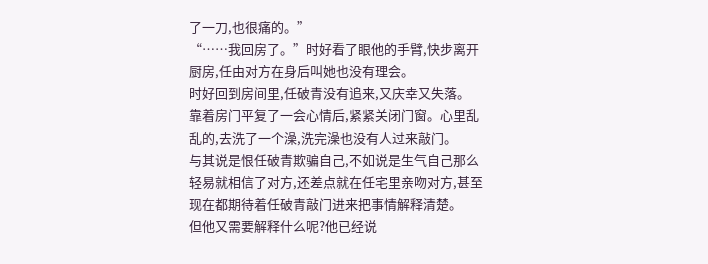了一刀,也很痛的。”
“……我回房了。”时好看了眼他的手臂,快步离开厨房,任由对方在身后叫她也没有理会。
时好回到房间里,任破青没有追来,又庆幸又失落。
靠着房门平复了一会心情后,紧紧关闭门窗。心里乱乱的,去洗了一个澡,洗完澡也没有人过来敲门。
与其说是恨任破青欺骗自己,不如说是生气自己那么轻易就相信了对方,还差点就在任宅里亲吻对方,甚至现在都期待着任破青敲门进来把事情解释清楚。
但他又需要解释什么呢?他已经说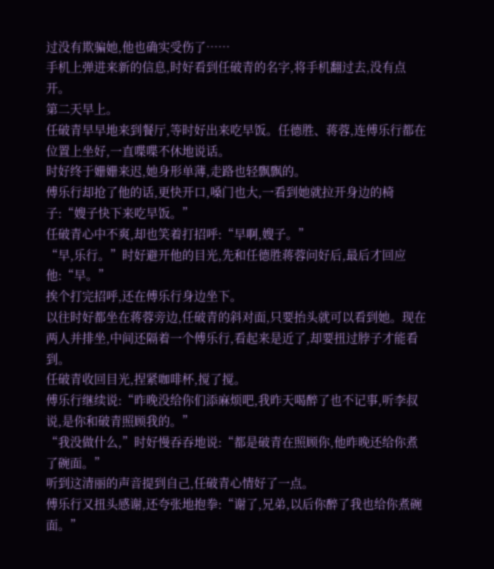过没有欺骗她,他也确实受伤了……
手机上弹进来新的信息,时好看到任破青的名字,将手机翻过去,没有点开。
第二天早上。
任破青早早地来到餐厅,等时好出来吃早饭。任德胜、蒋蓉,连傅乐行都在位置上坐好,一直喋喋不休地说话。
时好终于姗姗来迟,她身形单薄,走路也轻飘飘的。
傅乐行却抢了他的话,更快开口,嗓门也大,一看到她就拉开身边的椅子:“嫂子快下来吃早饭。”
任破青心中不爽,却也笑着打招呼:“早啊,嫂子。”
“早,乐行。”时好避开他的目光,先和任德胜蒋蓉问好后,最后才回应他:“早。”
挨个打完招呼,还在傅乐行身边坐下。
以往时好都坐在蒋蓉旁边,任破青的斜对面,只要抬头就可以看到她。现在两人并排坐,中间还隔着一个傅乐行,看起来是近了,却要扭过脖子才能看到。
任破青收回目光,捏紧咖啡杯,搅了搅。
傅乐行继续说:“昨晚没给你们添麻烦吧,我昨天喝醉了也不记事,听李叔说,是你和破青照顾我的。”
“我没做什么,”时好慢吞吞地说:“都是破青在照顾你,他昨晚还给你煮了碗面。”
听到这清丽的声音提到自己,任破青心情好了一点。
傅乐行又扭头感谢,还夸张地抱拳:“谢了,兄弟,以后你醉了我也给你煮碗面。”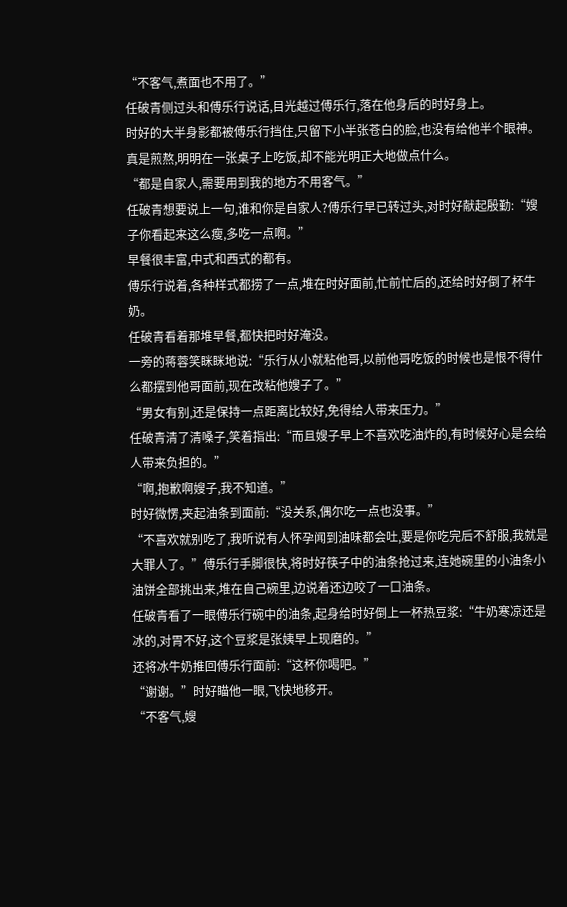“不客气,煮面也不用了。”
任破青侧过头和傅乐行说话,目光越过傅乐行,落在他身后的时好身上。
时好的大半身影都被傅乐行挡住,只留下小半张苍白的脸,也没有给他半个眼神。真是煎熬,明明在一张桌子上吃饭,却不能光明正大地做点什么。
“都是自家人,需要用到我的地方不用客气。”
任破青想要说上一句,谁和你是自家人?傅乐行早已转过头,对时好献起殷勤:“嫂子你看起来这么瘦,多吃一点啊。”
早餐很丰富,中式和西式的都有。
傅乐行说着,各种样式都捞了一点,堆在时好面前,忙前忙后的,还给时好倒了杯牛奶。
任破青看着那堆早餐,都快把时好淹没。
一旁的蒋蓉笑眯眯地说:“乐行从小就粘他哥,以前他哥吃饭的时候也是恨不得什么都摆到他哥面前,现在改粘他嫂子了。”
“男女有别,还是保持一点距离比较好,免得给人带来压力。”
任破青清了清嗓子,笑着指出:“而且嫂子早上不喜欢吃油炸的,有时候好心是会给人带来负担的。”
“啊,抱歉啊嫂子,我不知道。”
时好微愣,夹起油条到面前:“没关系,偶尔吃一点也没事。”
“不喜欢就别吃了,我听说有人怀孕闻到油味都会吐,要是你吃完后不舒服,我就是大罪人了。”傅乐行手脚很快,将时好筷子中的油条抢过来,连她碗里的小油条小油饼全部挑出来,堆在自己碗里,边说着还边咬了一口油条。
任破青看了一眼傅乐行碗中的油条,起身给时好倒上一杯热豆浆:“牛奶寒凉还是冰的,对胃不好,这个豆浆是张姨早上现磨的。”
还将冰牛奶推回傅乐行面前:“这杯你喝吧。”
“谢谢。”时好瞄他一眼,飞快地移开。
“不客气,嫂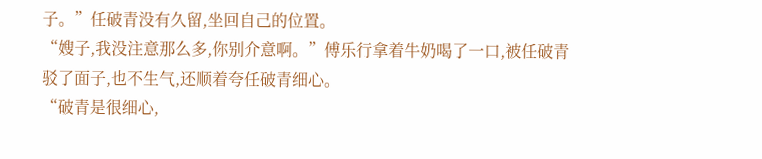子。”任破青没有久留,坐回自己的位置。
“嫂子,我没注意那么多,你别介意啊。”傅乐行拿着牛奶喝了一口,被任破青驳了面子,也不生气,还顺着夸任破青细心。
“破青是很细心,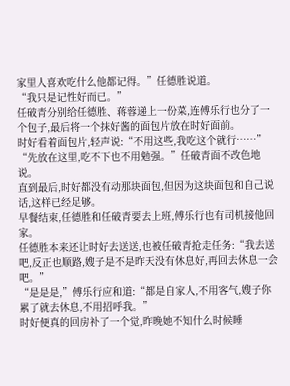家里人喜欢吃什么他都记得。”任德胜说道。
“我只是记性好而已。”
任破青分别给任德胜、蒋蓉递上一份菜,连傅乐行也分了一个包子,最后将一个抹好酱的面包片放在时好面前。
时好看着面包片,轻声说:“不用这些,我吃这个就行……”
“先放在这里,吃不下也不用勉强。”任破青面不改色地说。
直到最后,时好都没有动那块面包,但因为这块面包和自己说话,这样已经足够。
早餐结束,任德胜和任破青要去上班,傅乐行也有司机接他回家。
任德胜本来还让时好去送送,也被任破青抢走任务:“我去送吧,反正也顺路,嫂子是不是昨天没有休息好,再回去休息一会吧。”
“是是是,”傅乐行应和道:“都是自家人,不用客气,嫂子你累了就去休息,不用招呼我。”
时好便真的回房补了一个觉,昨晚她不知什么时候睡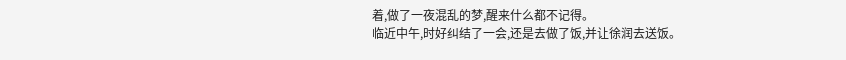着,做了一夜混乱的梦,醒来什么都不记得。
临近中午,时好纠结了一会,还是去做了饭,并让徐润去送饭。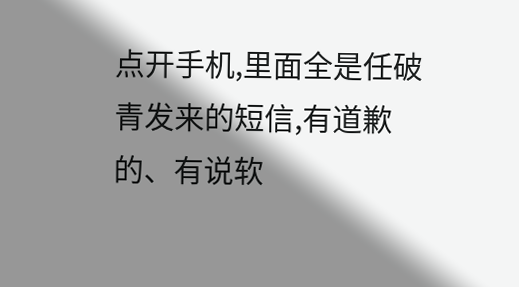点开手机,里面全是任破青发来的短信,有道歉的、有说软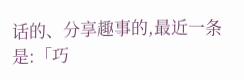话的、分享趣事的,最近一条是:「巧